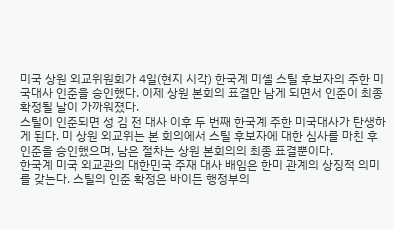미국 상원 외교위원회가 4일(현지 시각) 한국계 미셸 스틸 후보자의 주한 미국대사 인준을 승인했다. 이제 상원 본회의 표결만 남게 되면서 인준이 최종 확정될 날이 가까워졌다.
스틸이 인준되면 성 김 전 대사 이후 두 번째 한국계 주한 미국대사가 탄생하게 된다. 미 상원 외교위는 본 회의에서 스틸 후보자에 대한 심사를 마친 후 인준을 승인했으며, 남은 절차는 상원 본회의의 최종 표결뿐이다.
한국계 미국 외교관의 대한민국 주재 대사 배임은 한미 관계의 상징적 의미를 갖는다. 스틸의 인준 확정은 바이든 행정부의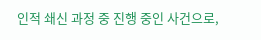인적 쇄신 과정 중 진행 중인 사건으로,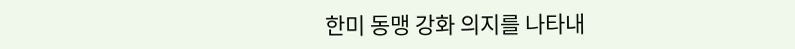한미 동맹 강화 의지를 나타내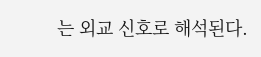는 외교 신호로 해석된다.